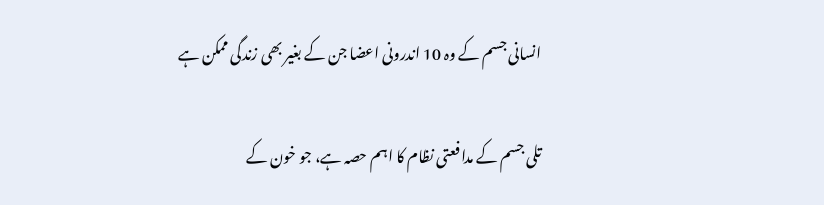انسانی جسم کے وہ 10 اندرونی اعضا جن کے بغیر بھی زندگی ممکن ہے

تلی جسم کے مدافعتی نظام کا اہم حصہ ہے، جو خون کے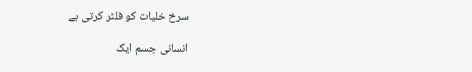سرخ خلیات کو فلٹر کرتی ہے

انسانی جسم ایک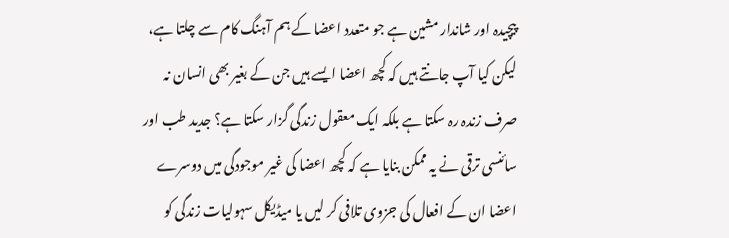پیچیدہ اور شاندار مشین ہے جو متعدد اعضا کے ہم آہنگ کام سے چلتا ہے، لیکن کیا آپ جانتے ہیں کہ کچھ اعضا ایسے ہیں جن کے بغیر بھی انسان نہ صرف زندہ رہ سکتا ہے بلکہ ایک معقول زندگی گزار سکتا ہے؟ جدید طب اور سائنسی ترقی نے یہ ممکن بنایا ہے کہ کچھ اعضا کی غیر موجودگی میں دوسرے اعضا ان کے افعال کی جزوی تلافی کر لیں یا میڈیکل سہولیات زندگی کو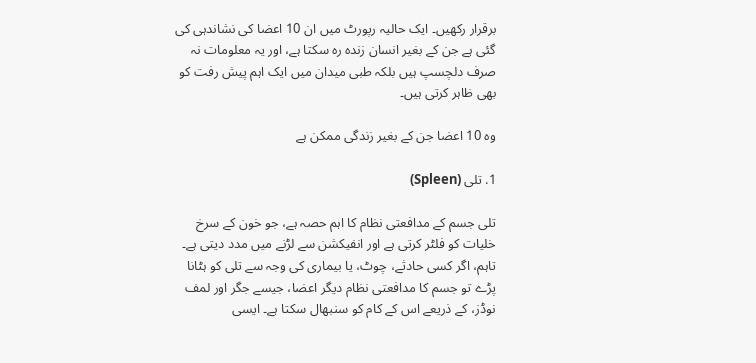برقرار رکھیں۔ ایک حالیہ رپورٹ میں ان 10 اعضا کی نشاندہی کی گئی ہے جن کے بغیر انسان زندہ رہ سکتا ہے، اور یہ معلومات نہ صرف دلچسپ ہیں بلکہ طبی میدان میں ایک اہم پیش رفت کو بھی ظاہر کرتی ہیں۔

وہ 10 اعضا جن کے بغیر زندگی ممکن ہے

1. تلی (Spleen)

تلی جسم کے مدافعتی نظام کا اہم حصہ ہے، جو خون کے سرخ خلیات کو فلٹر کرتی ہے اور انفیکشن سے لڑنے میں مدد دیتی ہے۔ تاہم، اگر کسی حادثے، چوٹ، یا بیماری کی وجہ سے تلی کو ہٹانا پڑے تو جسم کا مدافعتی نظام دیگر اعضا، جیسے جگر اور لمف نوڈز، کے ذریعے اس کے کام کو سنبھال سکتا ہے۔ ایسی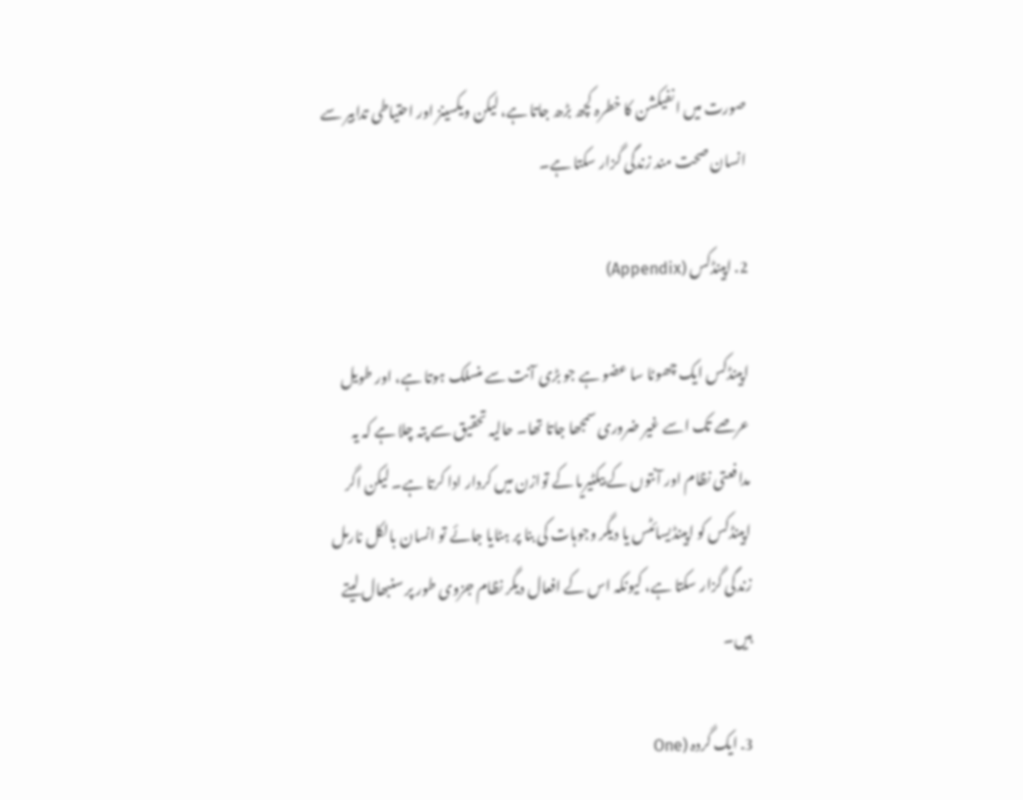صورت میں انفیکشن کا خطرہ کچھ بڑھ جاتا ہے، لیکن ویکسینز اور احتیاطی تدابیر سے انسان صحت مند زندگی گزار سکتا ہے۔

2. اپینڈکس (Appendix)

اپینڈکس ایک چھوٹا سا عضو ہے جو بڑی آنت سے منسلک ہوتا ہے، اور طویل عرصے تک اسے غیر ضروری سمجھا جاتا تھا۔ حالیہ تحقیق سے پتہ چلا ہے کہ یہ مدافعتی نظام اور آنتوں کے بیکٹیریا کے توازن میں کردار ادا کرتا ہے۔ لیکن اگر اپینڈکس کو اپینڈیسائٹس یا دیگر وجوہات کی بنا پر ہٹایا جائے تو انسان بالکل نارمل زندگی گزار سکتا ہے، کیونکہ اس کے افعال دیگر نظام جزوی طور پر سنبھال لیتے ہیں۔

3. ایک گردہ (One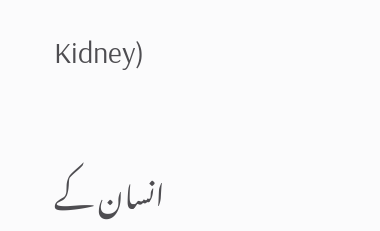Kidney)

انسان کے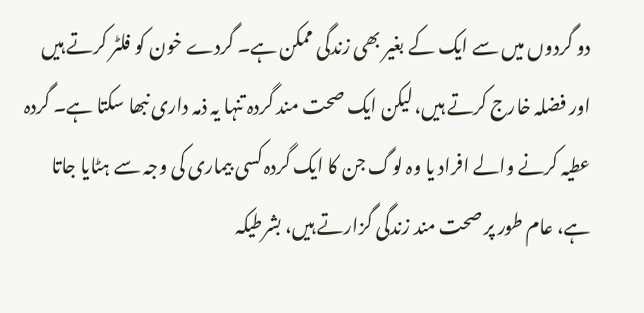دو گردوں میں سے ایک کے بغیر بھی زندگی ممکن ہے۔ گردے خون کو فلٹر کرتے ہیں اور فضلہ خارج کرتے ہیں، لیکن ایک صحت مند گردہ تنہا یہ ذمہ داری نبھا سکتا ہے۔ گردہ عطیہ کرنے والے افراد یا وہ لوگ جن کا ایک گردہ کسی بیماری کی وجہ سے ہٹایا جاتا ہے، عام طور پر صحت مند زندگی گزارتے ہیں، بشرطیکہ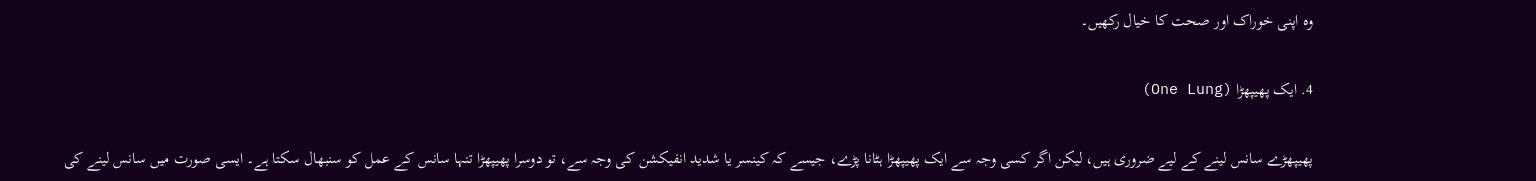وہ اپنی خوراک اور صحت کا خیال رکھیں۔

4. ایک پھیپھڑا (One Lung)

پھیپھڑے سانس لینے کے لیے ضروری ہیں، لیکن اگر کسی وجہ سے ایک پھیپھڑا ہٹانا پڑے، جیسے کہ کینسر یا شدید انفیکشن کی وجہ سے، تو دوسرا پھیپھڑا تنہا سانس کے عمل کو سنبھال سکتا ہے۔ ایسی صورت میں سانس لینے کی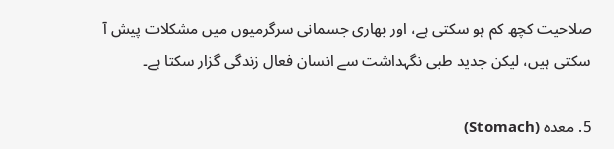صلاحیت کچھ کم ہو سکتی ہے، اور بھاری جسمانی سرگرمیوں میں مشکلات پیش آ سکتی ہیں، لیکن جدید طبی نگہداشت سے انسان فعال زندگی گزار سکتا ہے۔

5. معدہ (Stomach)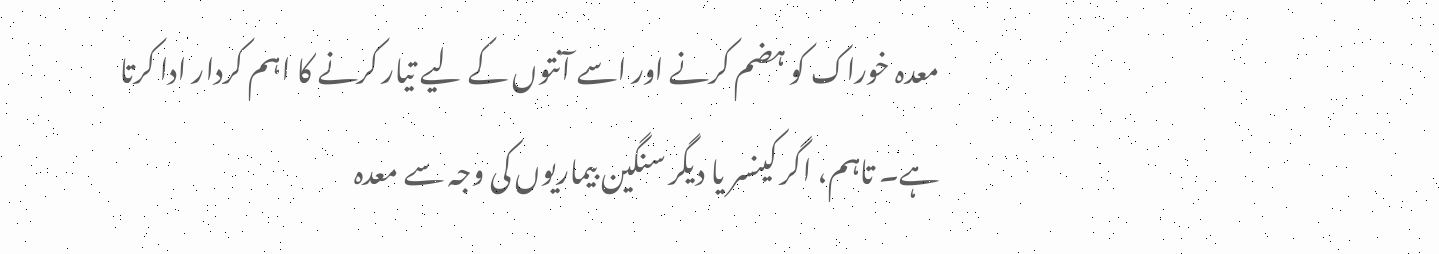معدہ خوراک کو ہضم کرنے اور اسے آنتوں کے لیے تیار کرنے کا اہم کردار ادا کرتا ہے۔ تاہم، اگر کینسر یا دیگر سنگین بیماریوں کی وجہ سے معدہ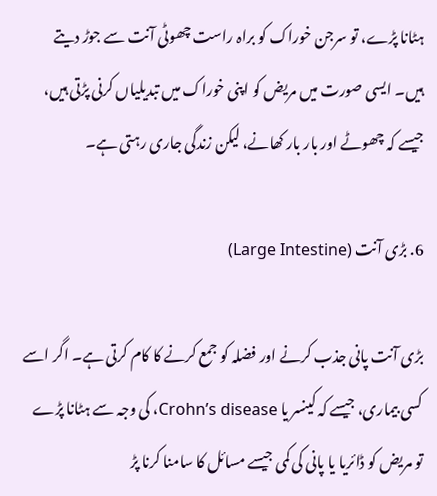ہٹانا پڑے، تو سرجن خوراک کو براہ راست چھوٹی آنت سے جوڑ دیتے ہیں۔ ایسی صورت میں مریض کو اپنی خوراک میں تبدیلیاں کرنی پڑتی ہیں، جیسے کہ چھوٹے اور بار بار کھانے، لیکن زندگی جاری رہتی ہے۔

6. بڑی آنت (Large Intestine)

بڑی آنت پانی جذب کرنے اور فضلہ کو جمع کرنے کا کام کرتی ہے۔ اگر اسے کسی بیماری، جیسے کہ کینسر یا Crohn’s disease، کی وجہ سے ہٹانا پڑے تو مریض کو ڈائریا یا پانی کی کمی جیسے مسائل کا سامنا کرنا پڑ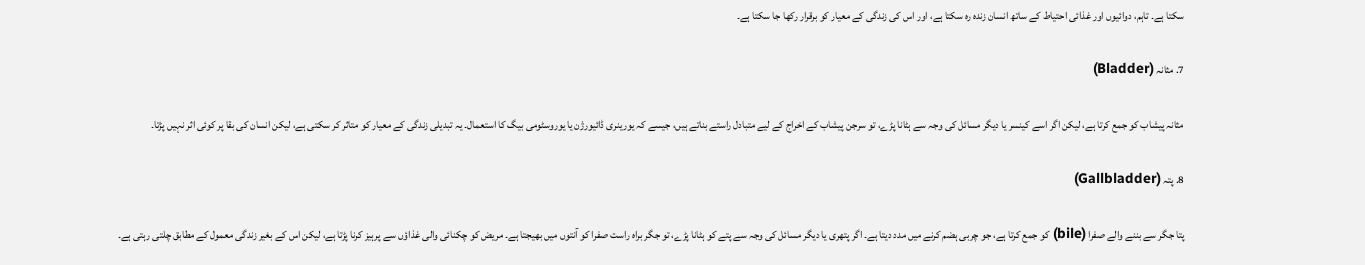سکتا ہے۔ تاہم، دوائیوں اور غذائی احتیاط کے ساتھ انسان زندہ رہ سکتا ہے، اور اس کی زندگی کے معیار کو برقرار رکھا جا سکتا ہے۔

7. مثانہ (Bladder)

مثانہ پیشاب کو جمع کرتا ہے، لیکن اگر اسے کینسر یا دیگر مسائل کی وجہ سے ہٹانا پڑے، تو سرجن پیشاب کے اخراج کے لیے متبادل راستے بناتے ہیں، جیسے کہ یورینری ڈائیورژن یا یوروسٹومی بیگ کا استعمال۔ یہ تبدیلی زندگی کے معیار کو متاثر کر سکتی ہے، لیکن انسان کی بقا پر کوئی اثر نہیں پڑتا۔

8. پتہ (Gallbladder)

پتا جگر سے بننے والے صفرا (bile) کو جمع کرتا ہے، جو چربی ہضم کرنے میں مدد دیتا ہے۔ اگر پتھری یا دیگر مسائل کی وجہ سے پتے کو ہٹانا پڑے، تو جگر براہ راست صفرا کو آنتوں میں بھیجتا ہے۔ مریض کو چکنائی والی غذاؤں سے پرہیز کرنا پڑتا ہے، لیکن اس کے بغیر زندگی معمول کے مطابق چلتی رہتی ہے۔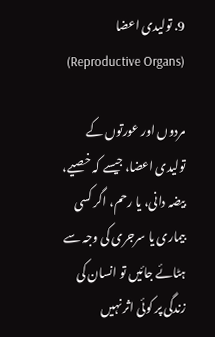9. تولیدی اعضا (Reproductive Organs)

مردوں اور عورتوں کے تولیدی اعضا، جیسے کہ خصیے، بیضہ دانی، یا رحم، اگر کسی بیماری یا سرجری کی وجہ سے ہٹائے جائیں تو انسان کی زندگی پر کوئی اثر نہیں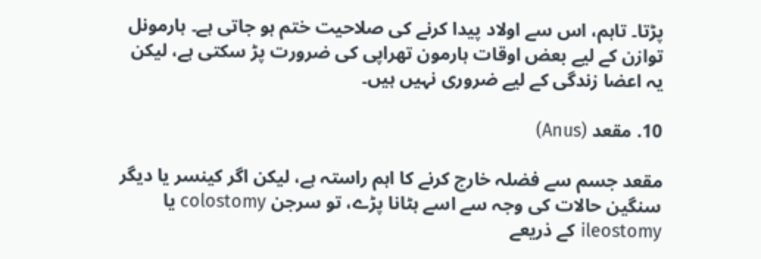پڑتا۔ تاہم، اس سے اولاد پیدا کرنے کی صلاحیت ختم ہو جاتی ہے۔ ہارمونل توازن کے لیے بعض اوقات ہارمون تھراپی کی ضرورت پڑ سکتی ہے، لیکن یہ اعضا زندگی کے لیے ضروری نہیں ہیں۔

10. مقعد (Anus)

مقعد جسم سے فضلہ خارج کرنے کا اہم راستہ ہے، لیکن اگر کینسر یا دیگر سنگین حالات کی وجہ سے اسے ہٹانا پڑے، تو سرجن colostomy یا ileostomy کے ذریعے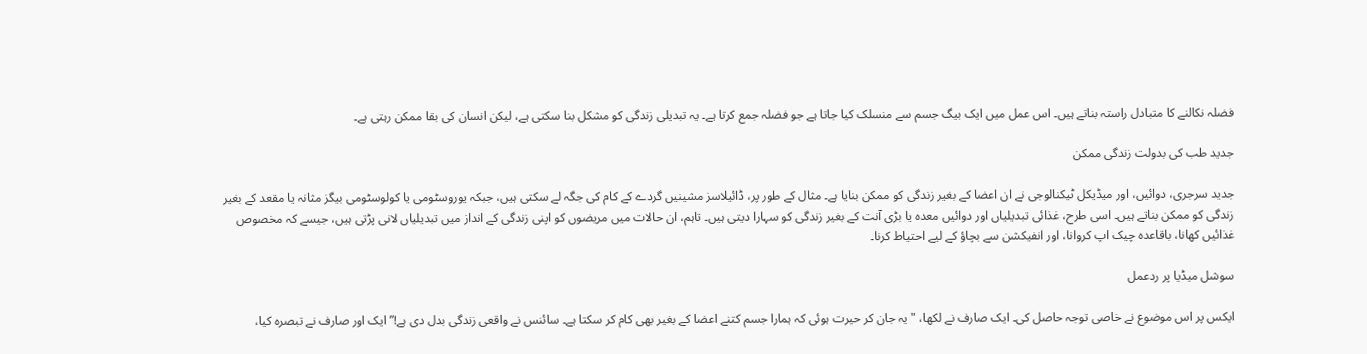فضلہ نکالنے کا متبادل راستہ بناتے ہیں۔ اس عمل میں ایک بیگ جسم سے منسلک کیا جاتا ہے جو فضلہ جمع کرتا ہے۔ یہ تبدیلی زندگی کو مشکل بنا سکتی ہے، لیکن انسان کی بقا ممکن رہتی ہے۔

جدید طب کی بدولت زندگی ممکن

جدید سرجری، دوائیں، اور میڈیکل ٹیکنالوجی نے ان اعضا کے بغیر زندگی کو ممکن بنایا ہے۔ مثال کے طور پر، ڈائیلاسز مشینیں گردے کے کام کی جگہ لے سکتی ہیں، جبکہ یوروسٹومی یا کولوسٹومی بیگز مثانہ یا مقعد کے بغیر زندگی کو ممکن بناتے ہیں۔ اسی طرح، غذائی تبدیلیاں اور دوائیں معدہ یا بڑی آنت کے بغیر زندگی کو سہارا دیتی ہیں۔ تاہم، ان حالات میں مریضوں کو اپنی زندگی کے انداز میں تبدیلیاں لانی پڑتی ہیں، جیسے کہ مخصوص غذائیں کھانا، باقاعدہ چیک اپ کروانا، اور انفیکشن سے بچاؤ کے لیے احتیاط کرنا۔

سوشل میڈیا پر ردعمل

ایکس پر اس موضوع نے خاصی توجہ حاصل کی۔ ایک صارف نے لکھا، "یہ جان کر حیرت ہوئی کہ ہمارا جسم کتنے اعضا کے بغیر بھی کام کر سکتا ہے۔ سائنس نے واقعی زندگی بدل دی ہے!” ایک اور صارف نے تبصرہ کیا،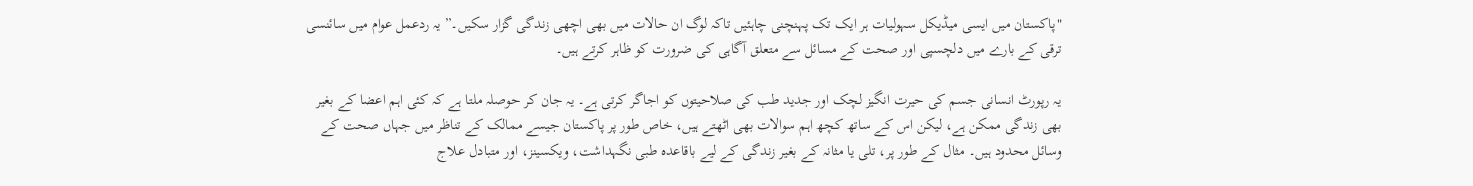"پاکستان میں ایسی میڈیکل سہولیات ہر ایک تک پہنچنی چاہئیں تاکہ لوگ ان حالات میں بھی اچھی زندگی گزار سکیں۔” یہ ردعمل عوام میں سائنسی ترقی کے بارے میں دلچسپی اور صحت کے مسائل سے متعلق آگاہی کی ضرورت کو ظاہر کرتے ہیں۔

یہ رپورٹ انسانی جسم کی حیرت انگیز لچک اور جدید طب کی صلاحیتوں کو اجاگر کرتی ہے۔ یہ جان کر حوصلہ ملتا ہے کہ کئی اہم اعضا کے بغیر بھی زندگی ممکن ہے، لیکن اس کے ساتھ کچھ اہم سوالات بھی اٹھتے ہیں، خاص طور پر پاکستان جیسے ممالک کے تناظر میں جہاں صحت کے وسائل محدود ہیں۔ مثال کے طور پر، تلی یا مثانہ کے بغیر زندگی کے لیے باقاعدہ طبی نگہداشت، ویکسینز، اور متبادل علاج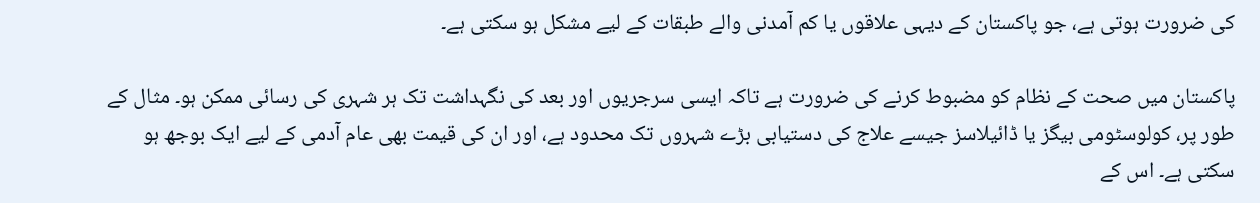کی ضرورت ہوتی ہے، جو پاکستان کے دیہی علاقوں یا کم آمدنی والے طبقات کے لیے مشکل ہو سکتی ہے۔

پاکستان میں صحت کے نظام کو مضبوط کرنے کی ضرورت ہے تاکہ ایسی سرجریوں اور بعد کی نگہداشت تک ہر شہری کی رسائی ممکن ہو۔ مثال کے طور پر، کولوسٹومی بیگز یا ڈائیلاسز جیسے علاج کی دستیابی بڑے شہروں تک محدود ہے، اور ان کی قیمت بھی عام آدمی کے لیے ایک بوجھ ہو سکتی ہے۔ اس کے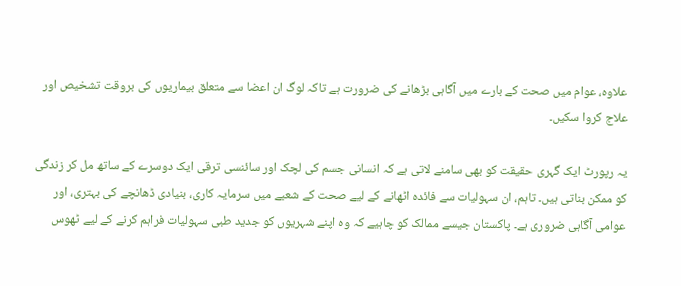علاوہ، عوام میں صحت کے بارے میں آگاہی بڑھانے کی ضرورت ہے تاکہ لوگ ان اعضا سے متعلق بیماریوں کی بروقت تشخیص اور علاج کروا سکیں۔

یہ رپورٹ ایک گہری حقیقت کو بھی سامنے لاتی ہے کہ انسانی جسم کی لچک اور سائنسی ترقی ایک دوسرے کے ساتھ مل کر زندگی کو ممکن بناتی ہیں۔ تاہم، ان سہولیات سے فائدہ اٹھانے کے لیے صحت کے شعبے میں سرمایہ کاری، بنیادی ڈھانچے کی بہتری، اور عوامی آگاہی ضروری ہے۔ پاکستان جیسے ممالک کو چاہیے کہ وہ اپنے شہریوں کو جدید طبی سہولیات فراہم کرنے کے لیے ٹھوس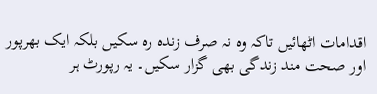اقدامات اٹھائیں تاکہ وہ نہ صرف زندہ رہ سکیں بلکہ ایک بھرپور اور صحت مند زندگی بھی گزار سکیں۔ یہ رپورٹ ہر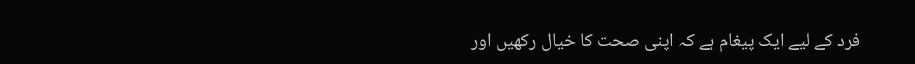فرد کے لیے ایک پیغام ہے کہ اپنی صحت کا خیال رکھیں اور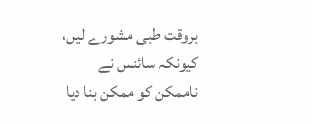بروقت طبی مشورے لیں، کیونکہ سائنس نے ناممکن کو ممکن بنا دیا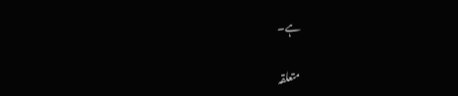ہے۔

متعلقہ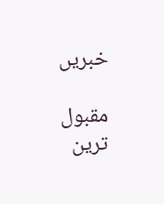خبریں

مقبول ترین